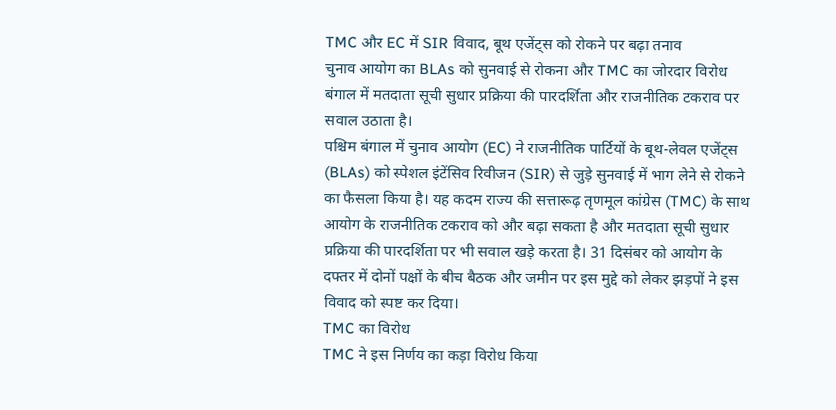TMC और EC में SIR विवाद, बूथ एजेंट्स को रोकने पर बढ़ा तनाव
चुनाव आयोग का BLAs को सुनवाई से रोकना और TMC का जोरदार विरोध बंगाल में मतदाता सूची सुधार प्रक्रिया की पारदर्शिता और राजनीतिक टकराव पर सवाल उठाता है।
पश्चिम बंगाल में चुनाव आयोग (EC) ने राजनीतिक पार्टियों के बूथ-लेवल एजेंट्स (BLAs) को स्पेशल इंटेंसिव रिवीजन (SIR) से जुड़े सुनवाई में भाग लेने से रोकने का फैसला किया है। यह कदम राज्य की सत्तारूढ़ तृणमूल कांग्रेस (TMC) के साथ आयोग के राजनीतिक टकराव को और बढ़ा सकता है और मतदाता सूची सुधार प्रक्रिया की पारदर्शिता पर भी सवाल खड़े करता है। 31 दिसंबर को आयोग के दफ्तर में दोनों पक्षों के बीच बैठक और जमीन पर इस मुद्दे को लेकर झड़पों ने इस विवाद को स्पष्ट कर दिया।
TMC का विरोध
TMC ने इस निर्णय का कड़ा विरोध किया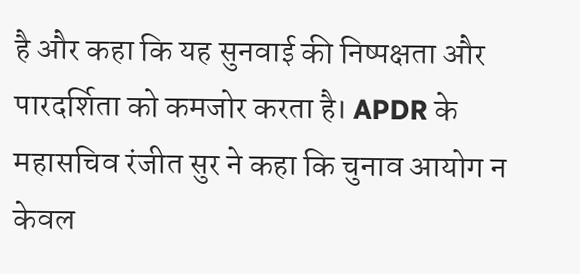है और कहा कि यह सुनवाई की निष्पक्षता और पारदर्शिता को कमजोर करता है। APDR के महासचिव रंजीत सुर ने कहा कि चुनाव आयोग न केवल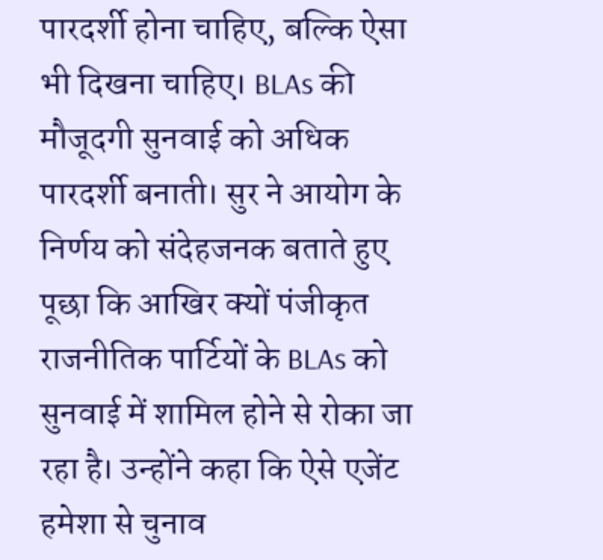पारदर्शी होना चाहिए, बल्कि ऐसा भी दिखना चाहिए। BLAs की मौजूदगी सुनवाई को अधिक पारदर्शी बनाती। सुर ने आयोग के निर्णय को संदेहजनक बताते हुए पूछा कि आखिर क्यों पंजीकृत राजनीतिक पार्टियों के BLAs को सुनवाई में शामिल होने से रोका जा रहा है। उन्होंने कहा कि ऐसे एजेंट हमेशा से चुनाव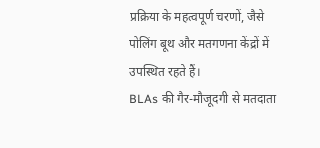प्रक्रिया के महत्वपूर्ण चरणों, जैसे पोलिंग बूथ और मतगणना केंद्रों में उपस्थित रहते हैं।
BLAs की गैर-मौजूदगी से मतदाता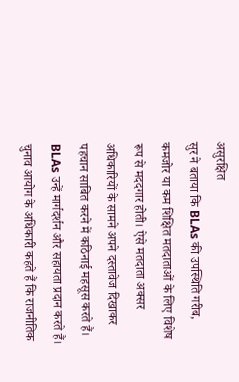असुरक्षित
सुर ने बताया कि BLAs की उपस्थिति गरीब, कमजोर या कम शिक्षित मतदाताओं के लिए विशेष रूप से मददगार होती। ऐसे मतदाता अक्सर अधिकारियों के सामने अपने दस्तावेज दिखाकर पहचान साबित करने में कठिनाई महसूस करते हैं। BLAs उन्हें मार्गदर्शन और सहायता प्रदान करते हैं। चुनाव आयोग के अधिकारी कहते हैं कि राजनीतिक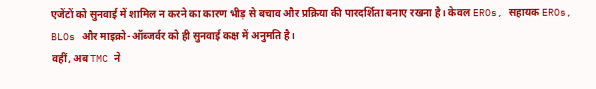एजेंटों को सुनवाई में शामिल न करने का कारण भीड़ से बचाव और प्रक्रिया की पारदर्शिता बनाए रखना है। केवल EROs, सहायक EROs, BLOs और माइक्रो-ऑब्जर्वर को ही सुनवाई कक्ष में अनुमति है।
वहीं, अब TMC ने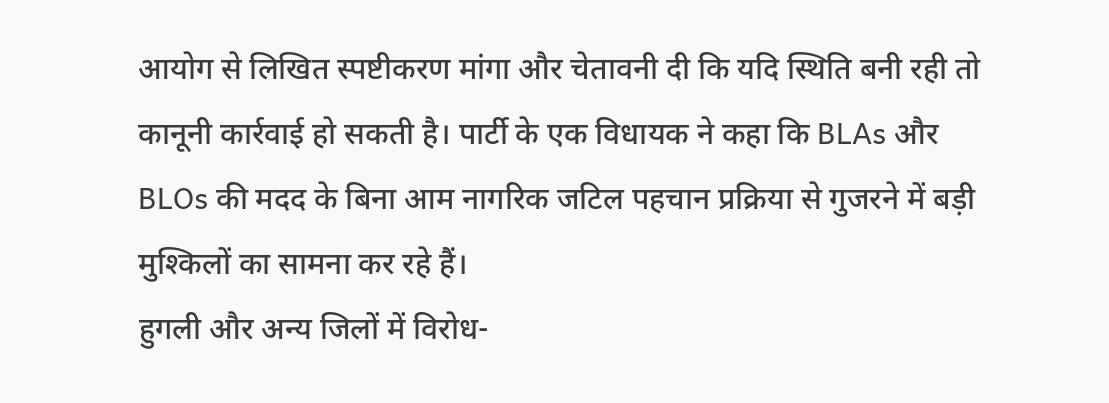आयोग से लिखित स्पष्टीकरण मांगा और चेतावनी दी कि यदि स्थिति बनी रही तो कानूनी कार्रवाई हो सकती है। पार्टी के एक विधायक ने कहा कि BLAs और BLOs की मदद के बिना आम नागरिक जटिल पहचान प्रक्रिया से गुजरने में बड़ी मुश्किलों का सामना कर रहे हैं।
हुगली और अन्य जिलों में विरोध-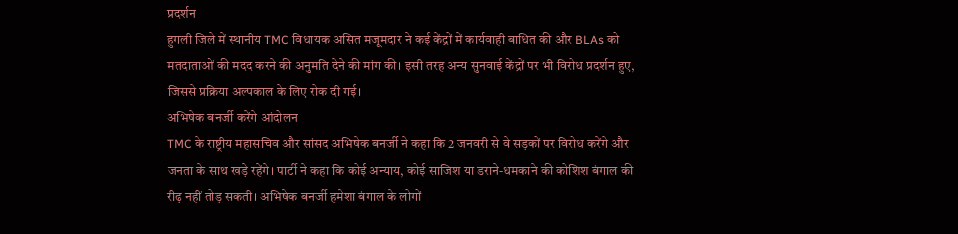प्रदर्शन
हुगली जिले में स्थानीय TMC विधायक असित मजूमदार ने कई केंद्रों में कार्यवाही बाधित की और BLAs को मतदाताओं की मदद करने की अनुमति देने की मांग की। इसी तरह अन्य सुनवाई केंद्रों पर भी विरोध प्रदर्शन हुए, जिससे प्रक्रिया अल्पकाल के लिए रोक दी गई।
अभिषेक बनर्जी करेंगे आंदोलन
TMC के राष्ट्रीय महासचिव और सांसद अभिषेक बनर्जी ने कहा कि 2 जनवरी से वे सड़कों पर विरोध करेंगे और जनता के साथ खड़े रहेंगे। पार्टी ने कहा कि कोई अन्याय, कोई साजिश या डराने-धमकाने की कोशिश बंगाल की रीढ़ नहीं तोड़ सकती। अभिषेक बनर्जी हमेशा बंगाल के लोगों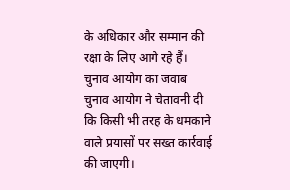के अधिकार और सम्मान की रक्षा के लिए आगे रहे हैं।
चुनाव आयोग का जवाब
चुनाव आयोग ने चेतावनी दी कि किसी भी तरह के धमकाने वाले प्रयासों पर सख्त कार्रवाई की जाएगी।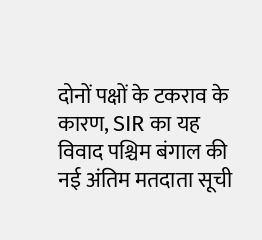दोनों पक्षों के टकराव के कारण, SIR का यह विवाद पश्चिम बंगाल की नई अंतिम मतदाता सूची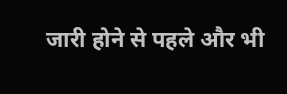जारी होने से पहले और भी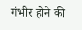गंभीर होने की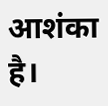आशंका है।